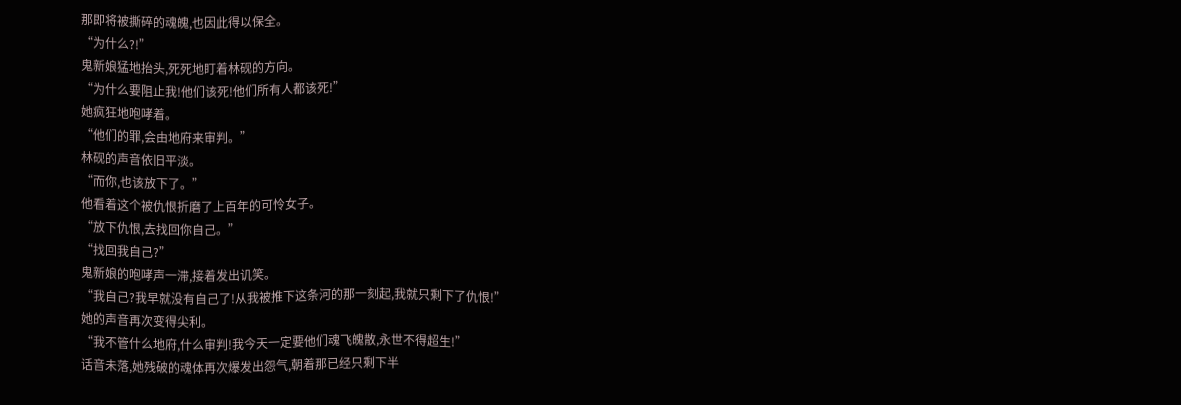那即将被撕碎的魂魄,也因此得以保全。
“为什么?!”
鬼新娘猛地抬头,死死地盯着林砚的方向。
“为什么要阻止我!他们该死!他们所有人都该死!”
她疯狂地咆哮着。
“他们的罪,会由地府来审判。”
林砚的声音依旧平淡。
“而你,也该放下了。”
他看着这个被仇恨折磨了上百年的可怜女子。
“放下仇恨,去找回你自己。”
“找回我自己?”
鬼新娘的咆哮声一滞,接着发出讥笑。
“我自己?我早就没有自己了!从我被推下这条河的那一刻起,我就只剩下了仇恨!”
她的声音再次变得尖利。
“我不管什么地府,什么审判!我今天一定要他们魂飞魄散,永世不得超生!”
话音未落,她残破的魂体再次爆发出怨气,朝着那已经只剩下半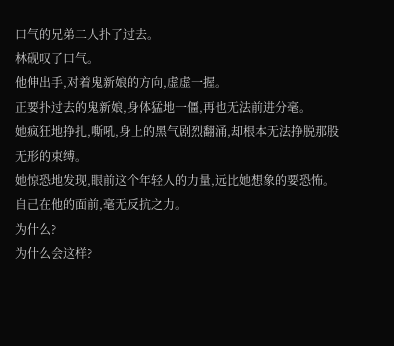口气的兄弟二人扑了过去。
林砚叹了口气。
他伸出手,对着鬼新娘的方向,虚虚一握。
正要扑过去的鬼新娘,身体猛地一僵,再也无法前进分毫。
她疯狂地挣扎,嘶吼,身上的黑气剧烈翻涌,却根本无法挣脱那股无形的束缚。
她惊恐地发现,眼前这个年轻人的力量,远比她想象的要恐怖。
自己在他的面前,毫无反抗之力。
为什么?
为什么会这样?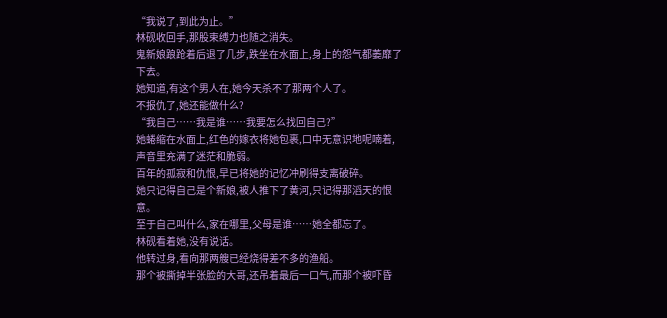“我说了,到此为止。”
林砚收回手,那股束缚力也随之消失。
鬼新娘踉跄着后退了几步,跌坐在水面上,身上的怨气都萎靡了下去。
她知道,有这个男人在,她今天杀不了那两个人了。
不报仇了,她还能做什么?
“我自己……我是谁……我要怎么找回自己?”
她蜷缩在水面上,红色的嫁衣将她包裹,口中无意识地呢喃着,声音里充满了迷茫和脆弱。
百年的孤寂和仇恨,早已将她的记忆冲刷得支离破碎。
她只记得自己是个新娘,被人推下了黄河,只记得那滔天的恨意。
至于自己叫什么,家在哪里,父母是谁……她全都忘了。
林砚看着她,没有说话。
他转过身,看向那两艘已经烧得差不多的渔船。
那个被撕掉半张脸的大哥,还吊着最后一口气,而那个被吓昏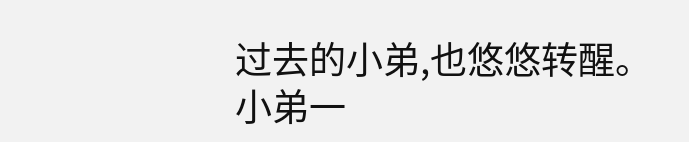过去的小弟,也悠悠转醒。
小弟一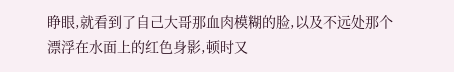睁眼,就看到了自己大哥那血肉模糊的脸,以及不远处那个漂浮在水面上的红色身影,顿时又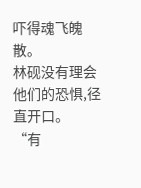吓得魂飞魄散。
林砚没有理会他们的恐惧,径直开口。
“有